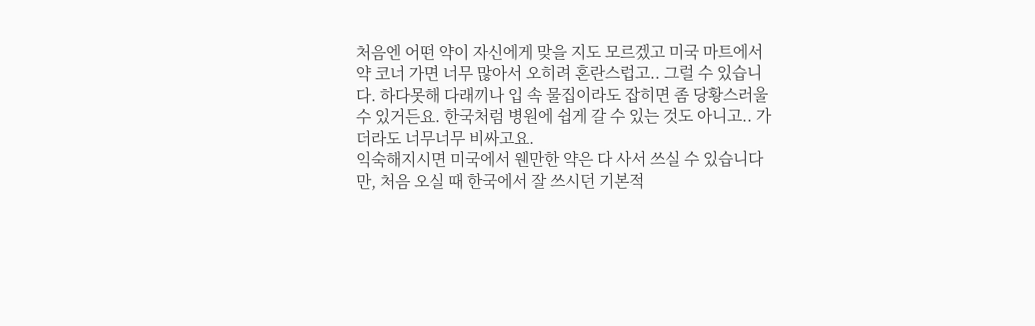처음엔 어떤 약이 자신에게 맞을 지도 모르겠고 미국 마트에서 약 코너 가면 너무 많아서 오히려 혼란스럽고.. 그럴 수 있습니다. 하다못해 다래끼나 입 속 물집이라도 잡히면 좀 당황스러울 수 있거든요. 한국처럼 병원에 쉽게 갈 수 있는 것도 아니고.. 가더라도 너무너무 비싸고요.
익숙해지시면 미국에서 웬만한 약은 다 사서 쓰실 수 있습니다만, 처음 오실 때 한국에서 잘 쓰시던 기본적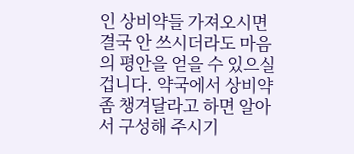인 상비약들 가져오시면 결국 안 쓰시더라도 마음의 평안을 얻을 수 있으실 겁니다. 약국에서 상비약 좀 챙겨달라고 하면 알아서 구성해 주시기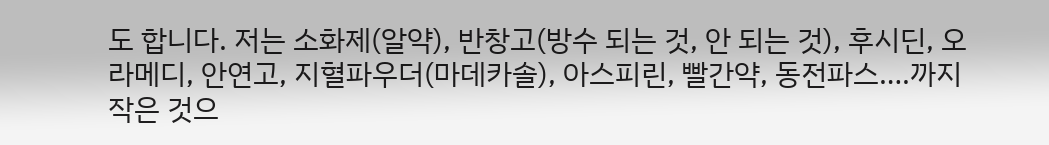도 합니다. 저는 소화제(알약), 반창고(방수 되는 것, 안 되는 것), 후시딘, 오라메디, 안연고, 지혈파우더(마데카솔), 아스피린, 빨간약, 동전파스….까지 작은 것으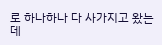로 하나하나 다 사가지고 왔는데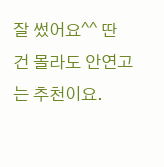잘 썼어요^^ 딴 건 몰라도 안연고는 추천이요.